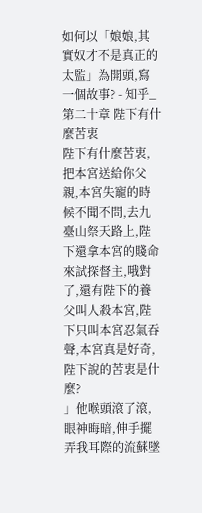如何以「娘娘,其實奴才不是真正的太監」為開頭,寫一個故事? - 知乎_第二十章 陛下有什麼苦衷
陛下有什麼苦衷,把本宮送給你父親,本宮失寵的時候不聞不問,去九臺山祭天路上,陛下還拿本宮的賤命來試探督主,哦對了,還有陛下的養父叫人殺本宮,陛下只叫本宮忍氣吞聲,本宮真是好奇,陛下說的苦衷是什麼?
」他喉頭滾了滾,眼神晦暗,伸手擺弄我耳際的流蘇墜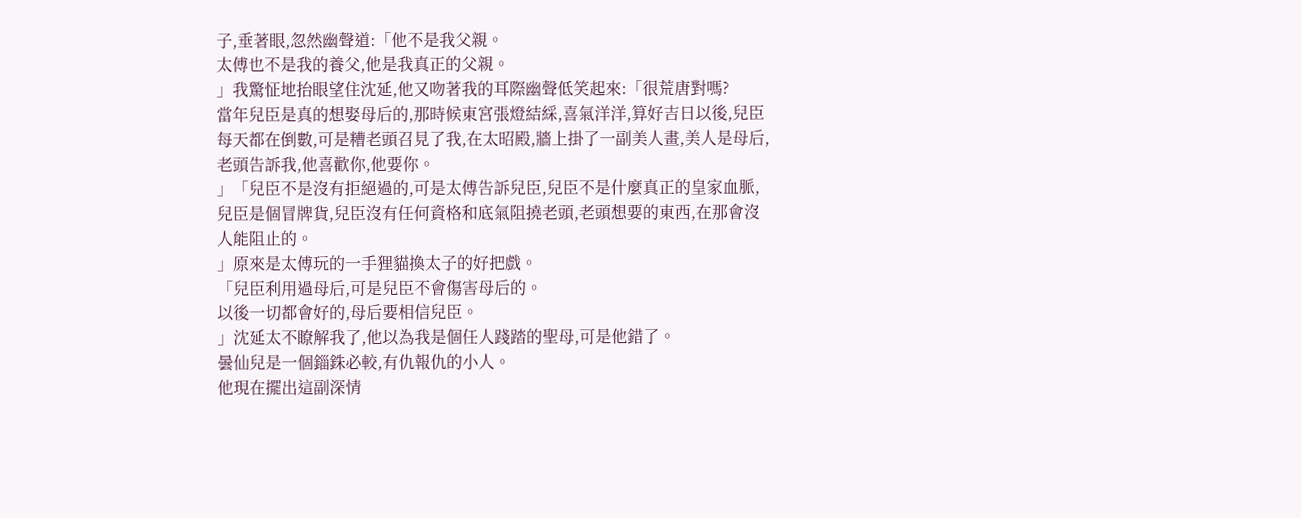子,垂著眼,忽然幽聲道:「他不是我父親。
太傅也不是我的養父,他是我真正的父親。
」我驚怔地抬眼望住沈延,他又吻著我的耳際幽聲低笑起來:「很荒唐對嗎?
當年兒臣是真的想娶母后的,那時候東宮張燈結綵,喜氣洋洋,算好吉日以後,兒臣每天都在倒數,可是糟老頭召見了我,在太昭殿,牆上掛了一副美人畫,美人是母后,老頭告訴我,他喜歡你,他要你。
」「兒臣不是沒有拒絕過的,可是太傅告訴兒臣,兒臣不是什麼真正的皇家血脈,兒臣是個冒牌貨,兒臣沒有任何資格和底氣阻撓老頭,老頭想要的東西,在那會沒人能阻止的。
」原來是太傅玩的一手狸貓換太子的好把戲。
「兒臣利用過母后,可是兒臣不會傷害母后的。
以後一切都會好的,母后要相信兒臣。
」沈延太不瞭解我了,他以為我是個任人踐踏的聖母,可是他錯了。
曇仙兒是一個錙銖必較,有仇報仇的小人。
他現在擺出這副深情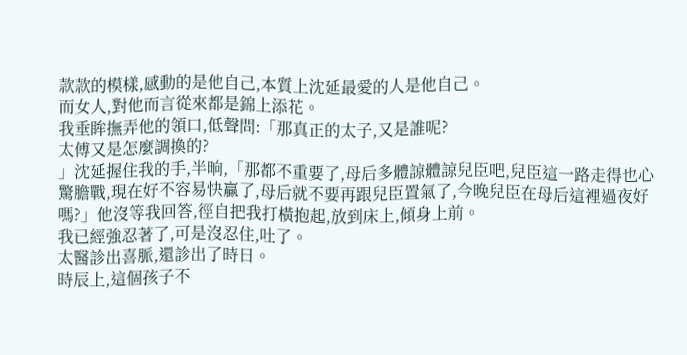款款的模樣,感動的是他自己,本質上沈延最愛的人是他自己。
而女人,對他而言從來都是錦上添花。
我垂眸撫弄他的領口,低聲問:「那真正的太子,又是誰呢?
太傅又是怎麼調換的?
」沈延握住我的手,半晌,「那都不重要了,母后多體諒體諒兒臣吧,兒臣這一路走得也心驚膽戰,現在好不容易快贏了,母后就不要再跟兒臣置氣了,今晚兒臣在母后這裡過夜好嗎?」他沒等我回答,徑自把我打橫抱起,放到床上,傾身上前。
我已經強忍著了,可是沒忍住,吐了。
太醫診出喜脈,還診出了時日。
時辰上,這個孩子不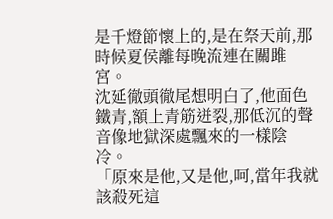是千燈節懷上的,是在祭天前,那時候夏侯離每晚流連在關雎宮。
沈延徹頭徹尾想明白了,他面色鐵青,額上青筋迸裂,那低沉的聲音像地獄深處飄來的一樣陰冷。
「原來是他,又是他,呵,當年我就該殺死這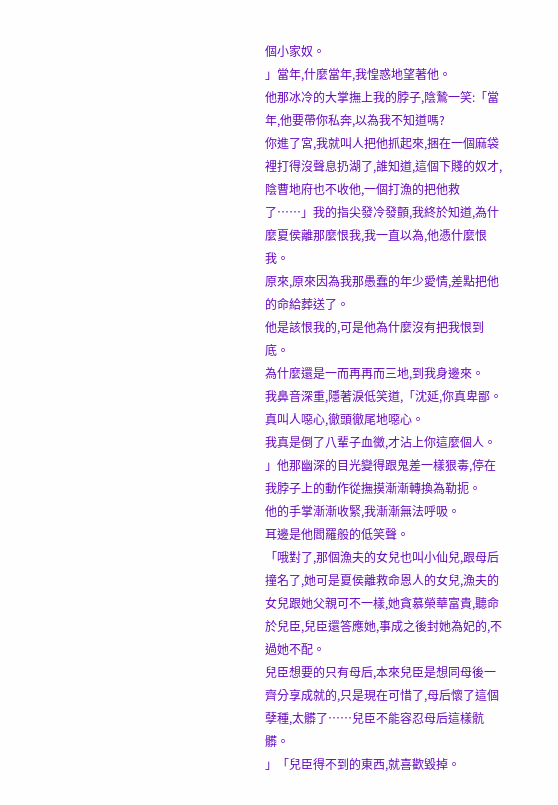個小家奴。
」當年,什麼當年,我惶惑地望著他。
他那冰冷的大掌撫上我的脖子,陰鷙一笑:「當年,他要帶你私奔,以為我不知道嗎?
你進了宮,我就叫人把他抓起來,捆在一個麻袋裡打得沒聲息扔湖了,誰知道,這個下賤的奴才,陰曹地府也不收他,一個打漁的把他救了……」我的指尖發冷發顫,我終於知道,為什麼夏侯離那麼恨我,我一直以為,他憑什麼恨我。
原來,原來因為我那愚蠢的年少愛情,差點把他的命給葬送了。
他是該恨我的,可是他為什麼沒有把我恨到底。
為什麼還是一而再再而三地,到我身邊來。
我鼻音深重,隱著淚低笑道,「沈延,你真卑鄙。
真叫人噁心,徹頭徹尾地噁心。
我真是倒了八輩子血黴,才沾上你這麼個人。
」他那幽深的目光變得跟鬼差一樣狠毒,停在我脖子上的動作從撫摸漸漸轉換為勒扼。
他的手掌漸漸收緊,我漸漸無法呼吸。
耳邊是他閻羅般的低笑聲。
「哦對了,那個漁夫的女兒也叫小仙兒,跟母后撞名了,她可是夏侯離救命恩人的女兒,漁夫的女兒跟她父親可不一樣,她貪慕榮華富貴,聽命於兒臣,兒臣還答應她,事成之後封她為妃的,不過她不配。
兒臣想要的只有母后,本來兒臣是想同母後一齊分享成就的,只是現在可惜了,母后懷了這個孽種,太髒了……兒臣不能容忍母后這樣骯髒。
」「兒臣得不到的東西,就喜歡毀掉。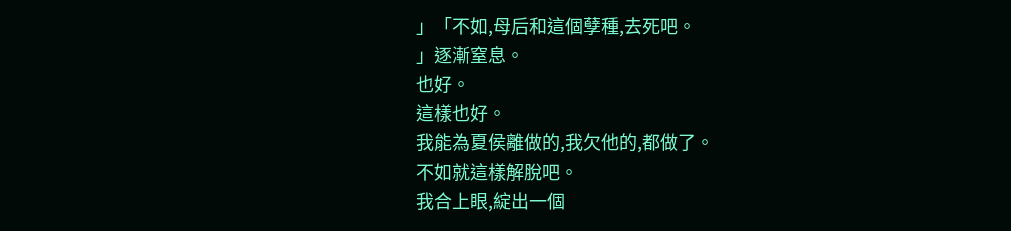」「不如,母后和這個孽種,去死吧。
」逐漸窒息。
也好。
這樣也好。
我能為夏侯離做的,我欠他的,都做了。
不如就這樣解脫吧。
我合上眼,綻出一個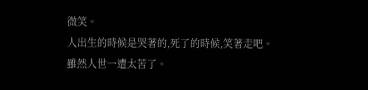微笑。
人出生的時候是哭著的,死了的時候,笑著走吧。
雖然人世一遭太苦了。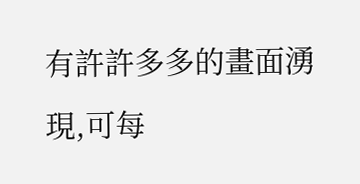有許許多多的畫面湧現,可每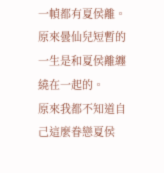一幀都有夏侯離。
原來曇仙兒短暫的一生是和夏侯離纏繞在一起的。
原來我都不知道自己這麼眷戀夏侯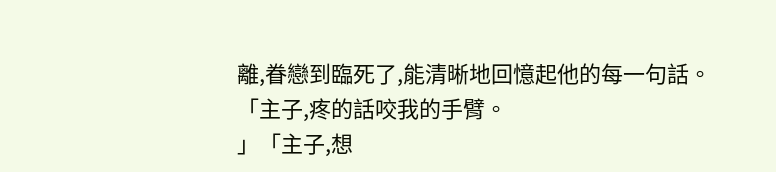離,眷戀到臨死了,能清晰地回憶起他的每一句話。
「主子,疼的話咬我的手臂。
」「主子,想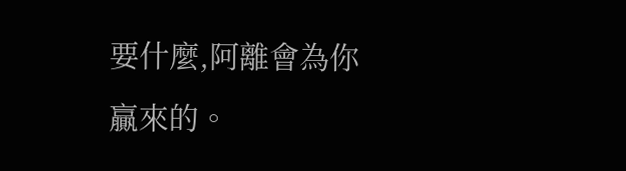要什麼,阿離會為你贏來的。